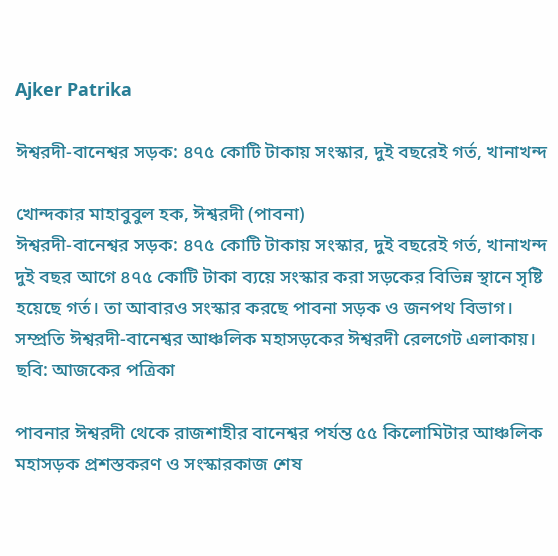Ajker Patrika

ঈশ্বরদী-বানেশ্বর সড়ক: ৪৭৫ কোটি টাকায় সংস্কার, দুই বছরেই গর্ত, খানাখন্দ

খোন্দকার মাহাবুবুল হক, ঈশ্বরদী (পাবনা)
ঈশ্বরদী-বানেশ্বর সড়ক: ৪৭৫ কোটি টাকায় সংস্কার, দুই বছরেই গর্ত, খানাখন্দ
দুই বছর আগে ৪৭৫ কোটি টাকা ব্যয়ে সংস্কার করা সড়কের বিভিন্ন স্থানে সৃষ্টি হয়েছে গর্ত। তা আবারও সংস্কার করছে পাবনা সড়ক ও জনপথ বিভাগ। সম্প্রতি ঈশ্বরদী-বানেশ্বর আঞ্চলিক মহাসড়কের ঈশ্বরদী রেলগেট এলাকায়। ছবি: আজকের পত্রিকা

পাবনার ঈশ্বরদী থেকে রাজশাহীর বানেশ্বর পর্যন্ত ৫৫ কিলোমিটার আঞ্চলিক মহাসড়ক প্রশস্তকরণ ও সংস্কারকাজ শেষ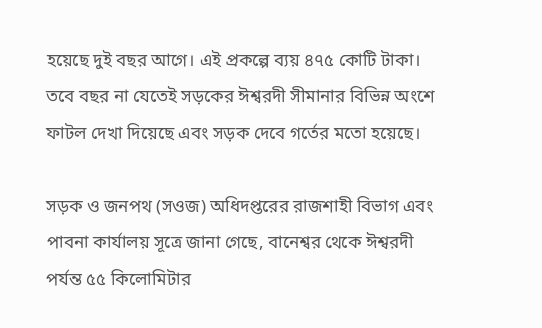হয়েছে দুই বছর আগে। এই প্রকল্পে ব্যয় ৪৭৫ কোটি টাকা। তবে বছর না যেতেই সড়কের ঈশ্বরদী সীমানার বিভিন্ন অংশে ফাটল দেখা দিয়েছে এবং সড়ক দেবে গর্তের মতো হয়েছে।

সড়ক ও জনপথ (সওজ) অধিদপ্তরের রাজশাহী বিভাগ এবং পাবনা কার্যালয় সূত্রে জানা গেছে, বানেশ্বর থেকে ঈশ্বরদী পর্যন্ত ৫৫ কিলোমিটার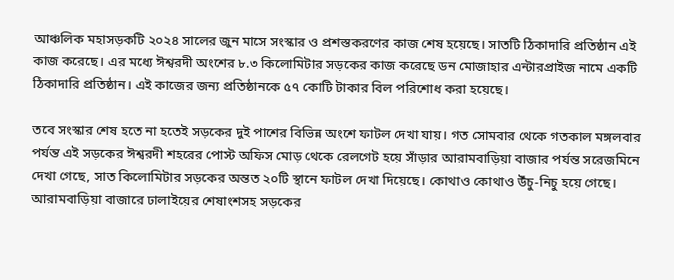আঞ্চলিক মহাসড়কটি ২০২৪ সালের জুন মাসে সংস্কার ও প্রশস্তকরণের কাজ শেষ হয়েছে। সাতটি ঠিকাদারি প্রতিষ্ঠান এই কাজ করেছে। এর মধ্যে ঈশ্বরদী অংশের ৮.৩ কিলোমিটার সড়কের কাজ করেছে ডন মোজাহার এন্টারপ্রাইজ নামে একটি ঠিকাদারি প্রতিষ্ঠান। এই কাজের জন্য প্রতিষ্ঠানকে ৫৭ কোটি টাকার বিল পরিশোধ করা হয়েছে।

তবে সংস্কার শেষ হতে না হতেই সড়কের দুই পাশের বিভিন্ন অংশে ফাটল দেখা যায়। গত সোমবার থেকে গতকাল মঙ্গলবার পর্যন্ত এই সড়কের ঈশ্বরদী শহরের পোস্ট অফিস মোড় থেকে রেলগেট হয়ে সাঁড়ার আরামবাড়িয়া বাজার পর্যন্ত সরেজমিনে দেখা গেছে, সাত কিলোমিটার সড়কের অন্তত ২০টি স্থানে ফাটল দেখা দিয়েছে। কোথাও কোথাও উঁচু-নিচু হয়ে গেছে। আরামবাড়িয়া বাজারে ঢালাইয়ের শেষাংশসহ সড়কের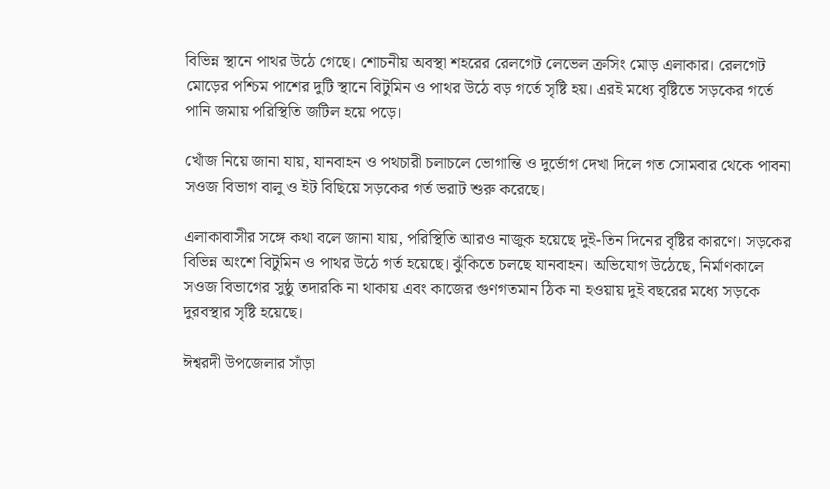বিভিন্ন স্থানে পাথর উঠে গেছে। শোচনীয় অবস্থা শহরের রেলগেট লেভেল ক্রসিং মোড় এলাকার। রেলগেট মোড়ের পশ্চিম পাশের দুটি স্থানে বিটুমিন ও পাথর উঠে বড় গর্তে সৃষ্টি হয়। এরই মধ্যে বৃষ্টিতে সড়কের গর্তে পানি জমায় পরিস্থিতি জটিল হয়ে পড়ে।

খোঁজ নিয়ে জানা যায়, যানবাহন ও পথচারী চলাচলে ভোগান্তি ও দুর্ভোগ দেখা দিলে গত সোমবার থেকে পাবনা সওজ বিভাগ বালু ও ইট বিছিয়ে সড়কের গর্ত ভরাট শুরু করেছে।

এলাকাবাসীর সঙ্গে কথা বলে জানা যায়, পরিস্থিতি আরও নাজুক হয়েছে দুই-তিন দিনের বৃষ্টির কারণে। সড়কের বিভিন্ন অংশে বিটুমিন ও পাথর উঠে গর্ত হয়েছে। ঝুঁকিতে চলছে যানবাহন। অভিযোগ উঠেছে, নির্মাণকালে সওজ বিভাগের সুষ্ঠু তদারকি না থাকায় এবং কাজের গুণগতমান ঠিক না হওয়ায় দুই বছরের মধ্যে সড়কে দুরবস্থার সৃষ্টি হয়েছে।

ঈশ্বরদী উপজেলার সাঁড়া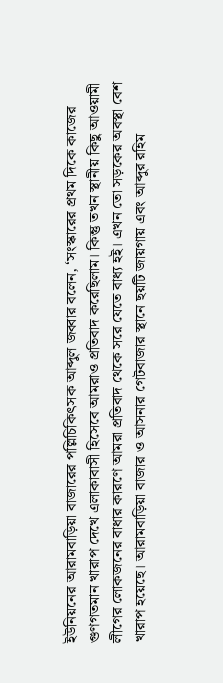ইউনিয়নের আরামবাড়িয়া বাজারের পল্লিচিকিৎসক আব্দুল জব্বার বলেন, ‘সংস্কারের প্রথম দিকে কাজের গুণগতমান খারাপ দেখে এলাকাবাসী হিসেবে আমরাও প্রতিবাদ করেছিলাম। কিন্তু তখন স্থানীয় কিছু আওয়ামী লীগের লোকজনের বাধার কারণে আমরা প্রতিবাদ থেকে সরে যেতে বাধ্য হই। এখন তো সড়কের অবস্থা বেশ খারাপ হয়েছে। আরামবাড়িয়া বাজার ও আসনার গেটবাজার স্থানে ছয়টি জায়গায় এবং আব্দুর রহিম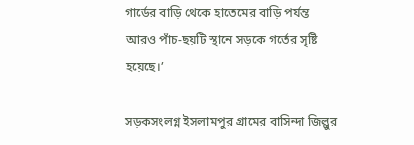গার্ডের বাড়ি থেকে হাতেমের বাড়ি পর্যন্ত আরও পাঁচ-ছয়টি স্থানে সড়কে গর্তের সৃষ্টি হয়েছে।’

সড়কসংলগ্ন ইসলামপুর গ্রামের বাসিন্দা জিল্লুর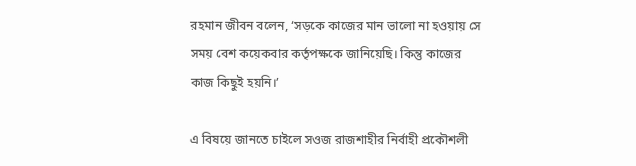রহমান জীবন বলেন, ‘সড়কে কাজের মান ভালো না হওয়ায় সে সময় বেশ কয়েকবার কর্তৃপক্ষকে জানিয়েছি। কিন্তু কাজের কাজ কিছুই হয়নি।’

এ বিষয়ে জানতে চাইলে সওজ রাজশাহীর নির্বাহী প্রকৌশলী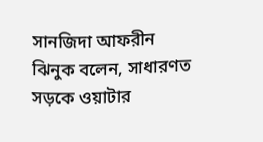সানজিদা আফরীন ঝিনুক বলেন, সাধারণত সড়কে ওয়াটার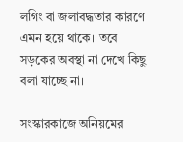লগিং বা জলাবদ্ধতার কারণে এমন হয়ে থাকে। তবে সড়কের অবস্থা না দেখে কিছু বলা যাচ্ছে না।

সংস্কারকাজে অনিয়মের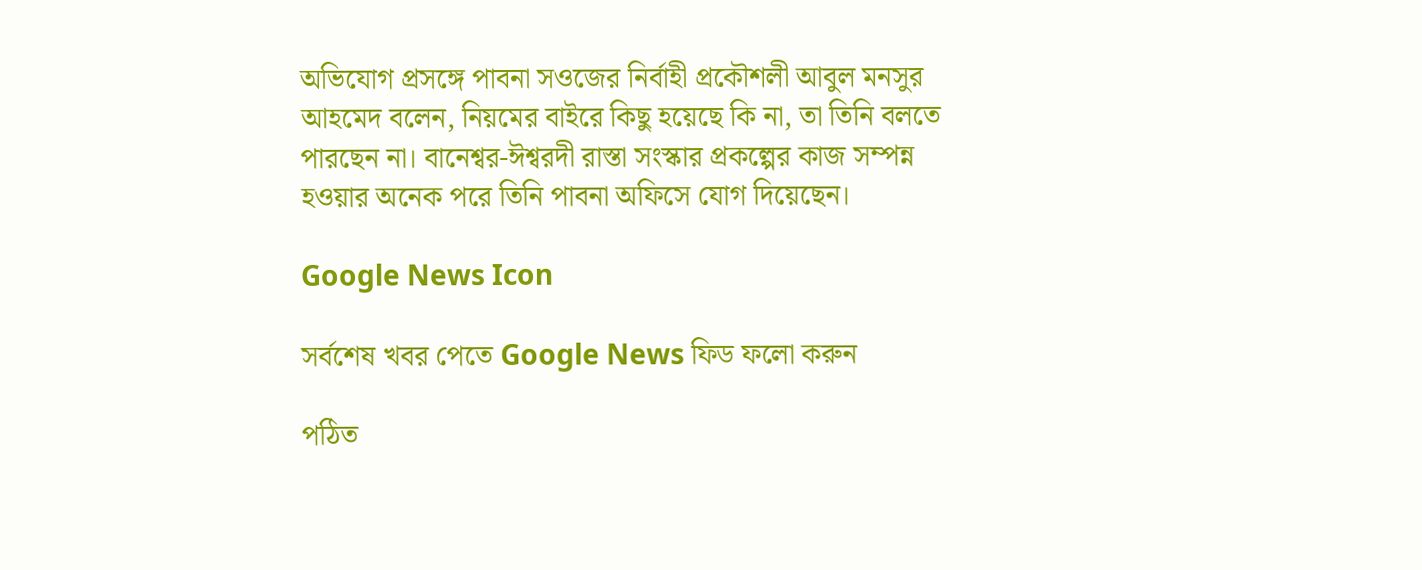অভিযোগ প্রসঙ্গে পাবনা সওজের নির্বাহী প্রকৌশলী আবুল মনসুর আহমেদ বলেন, নিয়মের বাইরে কিছু হয়েছে কি না, তা তিনি বলতে পারছেন না। বানেশ্বর-ঈশ্বরদী রাস্তা সংস্কার প্রকল্পের কাজ সম্পন্ন হওয়ার অনেক পরে তিনি পাবনা অফিসে যোগ দিয়েছেন।

Google News Icon

সর্বশেষ খবর পেতে Google News ফিড ফলো করুন

পঠিত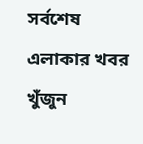সর্বশেষ
এলাকার খবর
খুঁজুন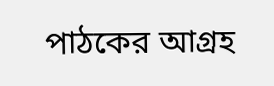পাঠকের আগ্রহ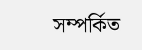সম্পর্কিত